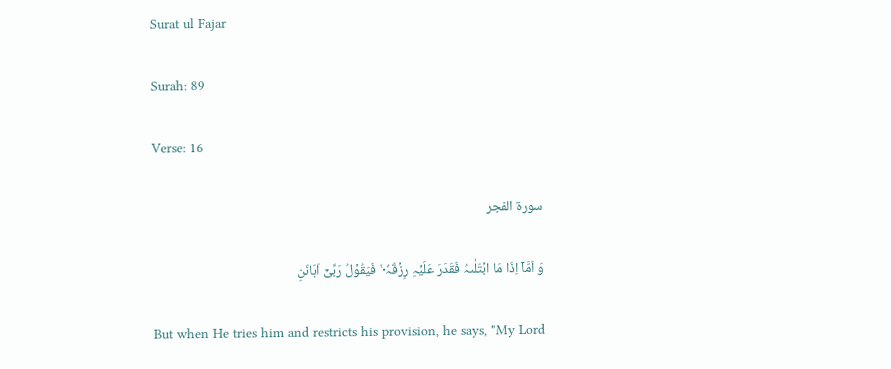Surat ul Fajar

Surah: 89

Verse: 16

سورة الفجر

وَ اَمَّاۤ اِذَا مَا ابۡتَلٰىہُ فَقَدَرَ عَلَیۡہِ رِزۡقَہٗ ۬ ۙ فَیَقُوۡلُ رَبِّیۡۤ اَہَانَنِ

But when He tries him and restricts his provision, he says, "My Lord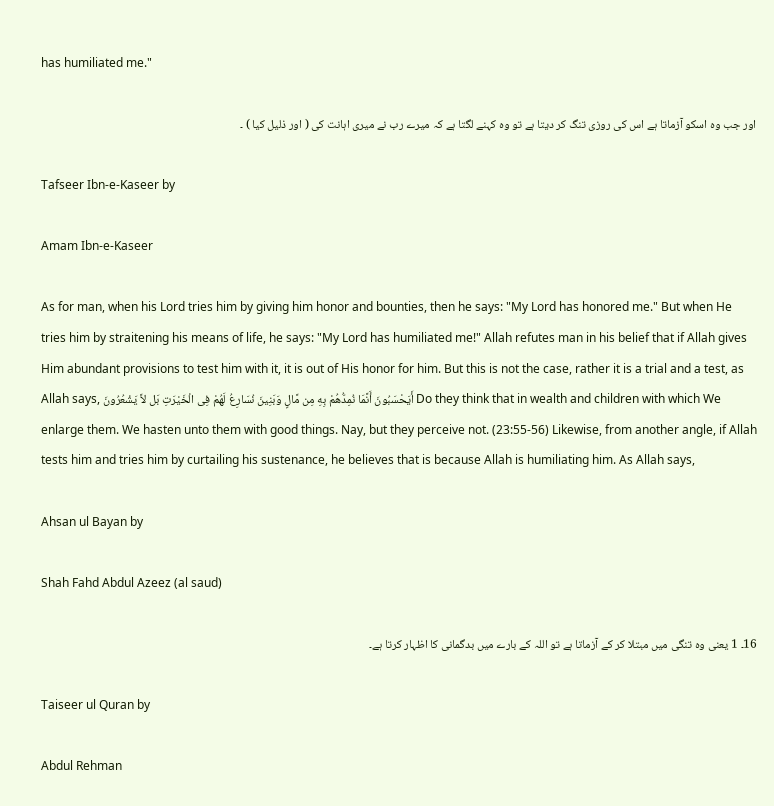has humiliated me."

اور جب وہ اسکو آزماتا ہے اس کی روزی تنگ کر دیتا ہے تو وہ کہنے لگتا ہے کہ میرے رب نے میری اہانت کی ( اور ذلیل کیا ) ۔

Tafseer Ibn-e-Kaseer by

Amam Ibn-e-Kaseer

As for man, when his Lord tries him by giving him honor and bounties, then he says: "My Lord has honored me." But when He tries him by straitening his means of life, he says: "My Lord has humiliated me!" Allah refutes man in his belief that if Allah gives Him abundant provisions to test him with it, it is out of His honor for him. But this is not the case, rather it is a trial and a test, as Allah says, أَيَحْسَبُونَ أَنَّمَا نُمِدُّهُمْ بِهِ مِن مَّالٍ وَبَنِينَ نُسَارِعُ لَهُمْ فِى الْخَيْرَتِ بَل لاَّ يَشْعُرُونَ Do they think that in wealth and children with which We enlarge them. We hasten unto them with good things. Nay, but they perceive not. (23:55-56) Likewise, from another angle, if Allah tests him and tries him by curtailing his sustenance, he believes that is because Allah is humiliating him. As Allah says,

Ahsan ul Bayan by

Shah Fahd Abdul Azeez (al saud)

16۔ 1 یعنی وہ تنگی میں مبتلا کر کے آزماتا ہے تو اللہ کے بارے میں بدگمانی کا اظہار کرتا ہے۔

Taiseer ul Quran by

Abdul Rehman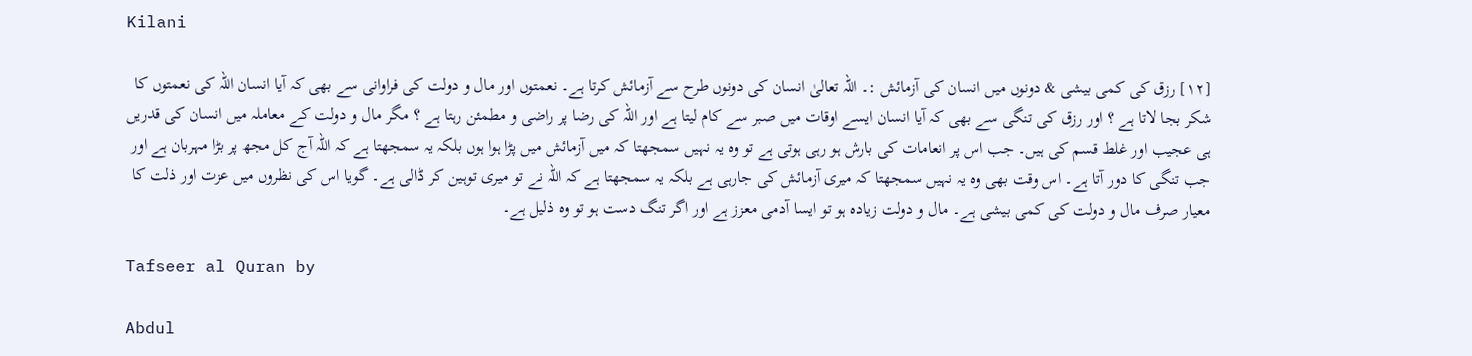Kilani

[١٢] رزق کی کمی بیشی & دونوں میں انسان کی آزمائش :۔ اللہ تعالیٰ انسان کی دونوں طرح سے آزمائش کرتا ہے۔ نعمتوں اور مال و دولت کی فراوانی سے بھی کہ آیا انسان اللہ کی نعمتوں کا شکر بجا لاتا ہے ؟ اور رزق کی تنگی سے بھی کہ آیا انسان ایسے اوقات میں صبر سے کام لیتا ہے اور اللہ کی رضا پر راضی و مطمئن رہتا ہے ؟ مگر مال و دولت کے معاملہ میں انسان کی قدریں ہی عجیب اور غلط قسم کی ہیں۔ جب اس پر انعامات کی بارش ہو رہی ہوتی ہے تو وہ یہ نہیں سمجھتا کہ میں آزمائش میں پڑا ہوا ہوں بلکہ یہ سمجھتا ہے کہ اللہ آج کل مجھ پر بڑا مہربان ہے اور جب تنگی کا دور آتا ہے۔ اس وقت بھی وہ یہ نہیں سمجھتا کہ میری آزمائش کی جارہی ہے بلکہ یہ سمجھتا ہے کہ اللہ نے تو میری توہین کر ڈالی ہے۔ گویا اس کی نظروں میں عزت اور ذلت کا معیار صرف مال و دولت کی کمی بیشی ہے۔ مال و دولت زیادہ ہو تو ایسا آدمی معزز ہے اور اگر تنگ دست ہو تو وہ ذلیل ہے۔

Tafseer al Quran by

Abdul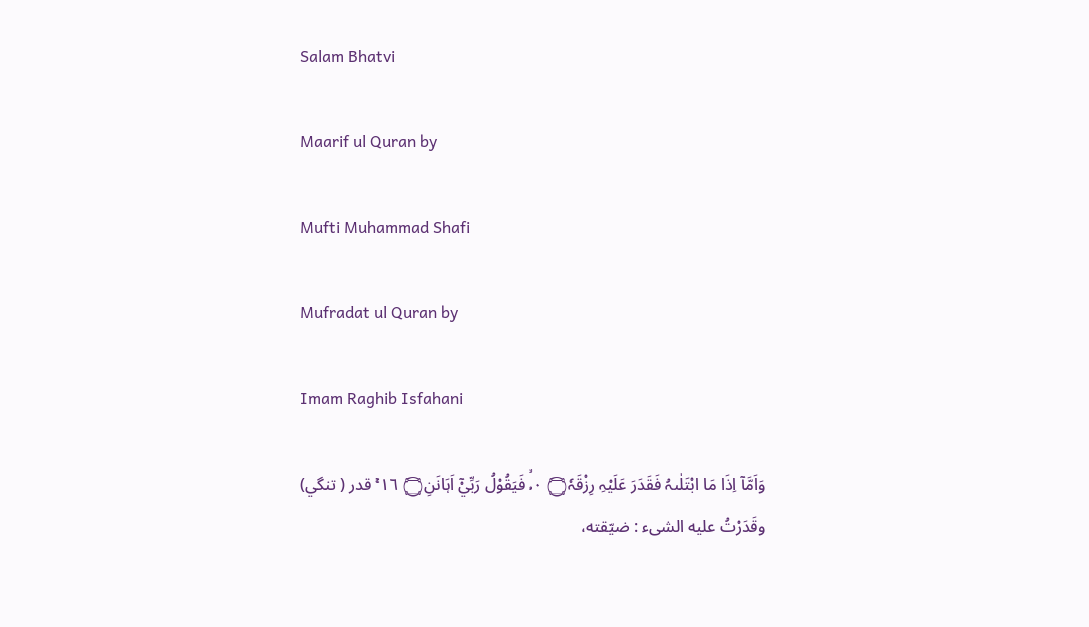Salam Bhatvi

Maarif ul Quran by

Mufti Muhammad Shafi

Mufradat ul Quran by

Imam Raghib Isfahani

وَاَمَّآ اِذَا مَا ابْتَلٰىہُ فَقَدَرَ عَلَيْہِ رِزْقَہٗ۝ ٠ۥۙ فَيَقُوْلُ رَبِّيْٓ اَہَانَنِ۝ ١٦ ۚ قدر ( تنگي) وقَدَرْتُ عليه الشیء : ضيّقته،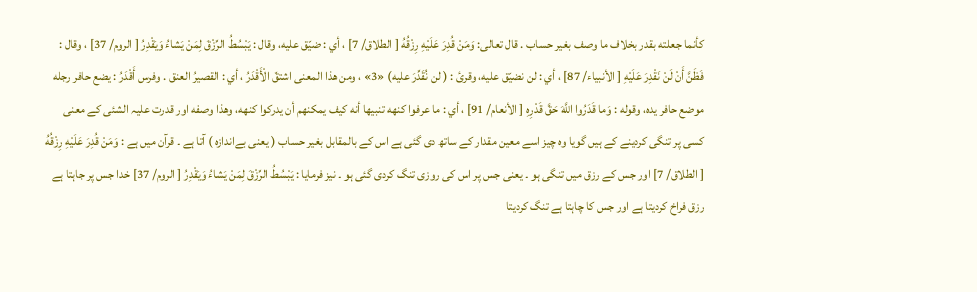كأنما جعلته بقدر بخلاف ما وصف بغیر حساب . قال تعالی: وَمَنْ قُدِرَ عَلَيْهِ رِزْقُهُ [ الطلاق/ 7] ، أي : ضيّق عليه، وقال : يَبْسُطُ الرِّزْقَ لِمَنْ يَشاءُ وَيَقْدِرُ [ الروم/ 37] ، وقال : فَظَنَّ أَنْ لَنْ نَقْدِرَ عَلَيْهِ [ الأنبیاء/ 87] ، أي : لن نضيّق عليه، وقرئ : ( لن نُقَدِّرَ عليه) «3» ، ومن هذا المعنی اشتقّ الْأَقْدَرُ ، أي : القصیرُ العنق . وفرس أَقْدَرُ : يضع حافر رجله موضع حافر يده، وقوله : وَما قَدَرُوا اللَّهَ حَقَّ قَدْرِهِ [ الأنعام/ 91] ، أي : ما عرفوا کنهه تنبيها أنه كيف يمكنهم أن يدرکوا کنهه، وهذا وصفه اور قدرت علیہ الشئی کے معنی کسی پر تنگی کردینے کے ہیں گویا وہ چیز اسے معین مقدار کے ساتھ دی گئی ہے اس کے بالمقابل بغیر حساب ( یعنی بےاندازہ ) آتا ہے ۔ قرآن میں ہے : وَمَنْ قُدِرَ عَلَيْهِ رِزْقُهُ [ الطلاق/ 7] اور جس کے رزق میں تنگی ہو ۔ یعنی جس پر اس کی روزی تنگ کردی گئی ہو ۔ نیز فرمایا : يَبْسُطُ الرِّزْقَ لِمَنْ يَشاءُ وَيَقْدِرُ [ الروم/ 37] خدا جس پر جاہتا ہے رزق فراخ کردیتا ہے اور جس کا چاہتا ہے تنگ کردیتا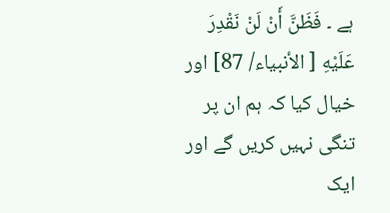ہے ۔ فَظَنَّ أَنْ لَنْ نَقْدِرَ عَلَيْهِ [ الأنبیاء/ 87] اور خیال کیا کہ ہم ان پر تنگی نہیں کریں گے اور ایک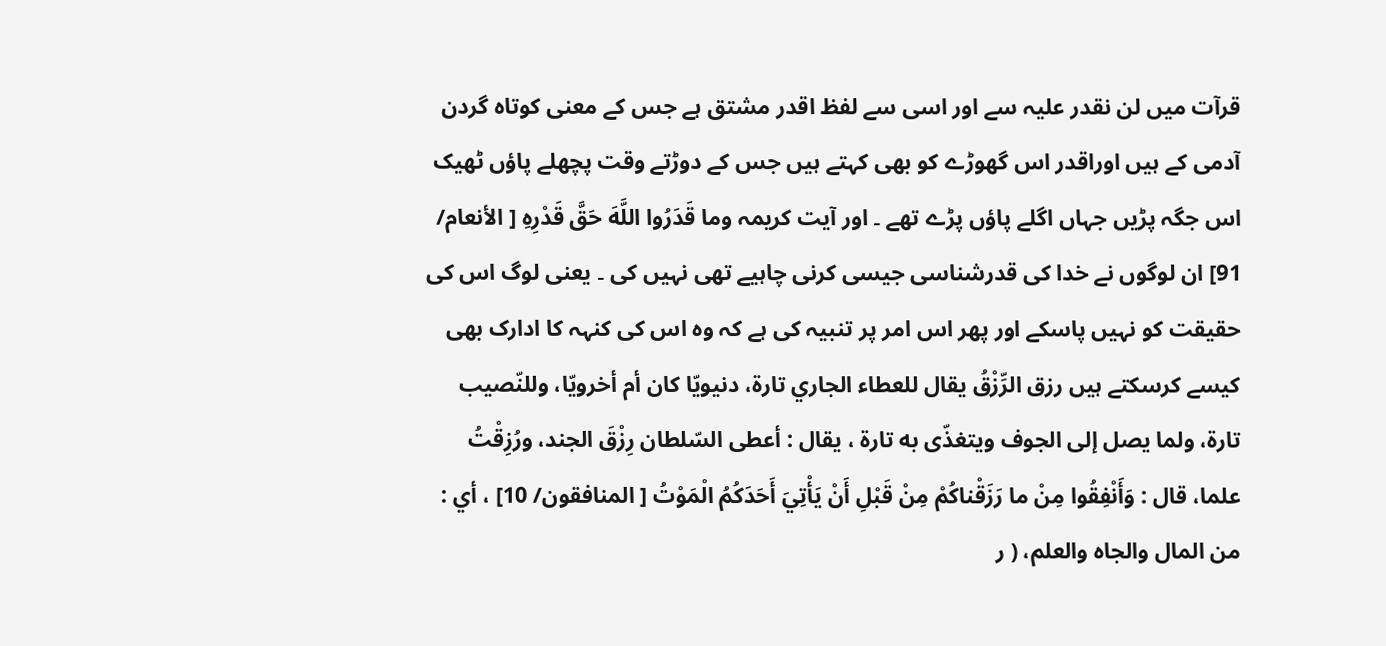قرآت میں لن نقدر علیہ سے اور اسی سے لفظ اقدر مشتق ہے جس کے معنی کوتاہ گردن آدمی کے ہیں اوراقدر اس گھوڑے کو بھی کہتے ہیں جس کے دوڑتے وقت پچھلے پاؤں ٹھیک اس جگہ پڑیں جہاں اگلے پاؤں پڑے تھے ۔ اور آیت کریمہ وما قَدَرُوا اللَّهَ حَقَّ قَدْرِهِ [ الأنعام/ 91] ان لوگوں نے خدا کی قدرشناسی جیسی کرنی چاہیے تھی نہیں کی ۔ یعنی لوگ اس کی حقیقت کو نہیں پاسکے اور پھر اس امر پر تنبیہ کی ہے کہ وہ اس کی کنہہ کا ادارک بھی کیسے کرسکتے ہیں رزق الرِّزْقُ يقال للعطاء الجاري تارة، دنیويّا کان أم أخرويّا، وللنّصيب تارة، ولما يصل إلى الجوف ويتغذّى به تارة ، يقال : أعطی السّلطان رِزْقَ الجند، ورُزِقْتُ علما، قال : وَأَنْفِقُوا مِنْ ما رَزَقْناكُمْ مِنْ قَبْلِ أَنْ يَأْتِيَ أَحَدَكُمُ الْمَوْتُ [ المنافقون/ 10] ، أي : من المال والجاه والعلم، ( ر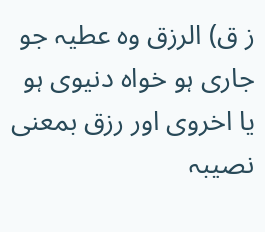ز ق) الرزق وہ عطیہ جو جاری ہو خواہ دنیوی ہو یا اخروی اور رزق بمعنی نصیبہ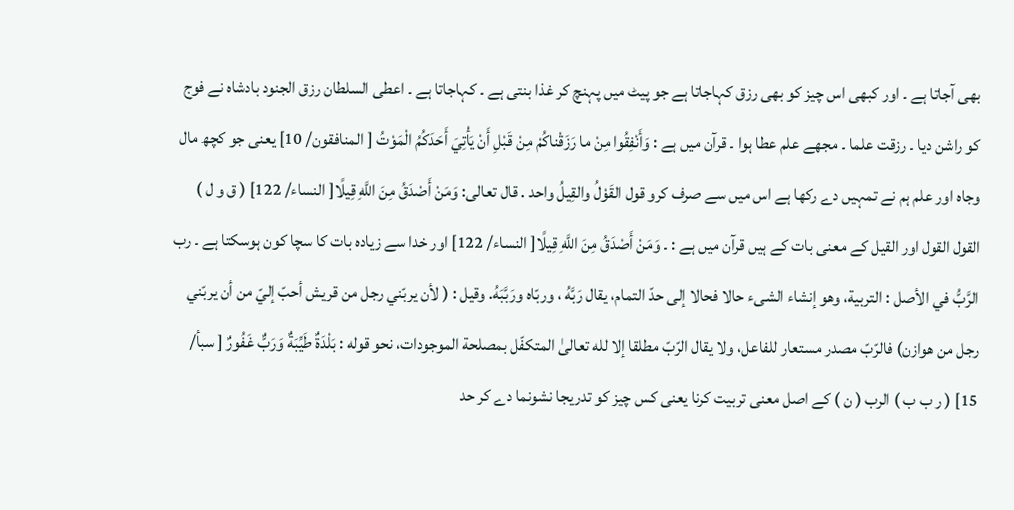بھی آجاتا ہے ۔ اور کبھی اس چیز کو بھی رزق کہاجاتا ہے جو پیٹ میں پہنچ کر غذا بنتی ہے ۔ کہاجاتا ہے ۔ اعطی السلطان رزق الجنود بادشاہ نے فوج کو راشن دیا ۔ رزقت علما ۔ مجھے علم عطا ہوا ۔ قرآن میں ہے : وَأَنْفِقُوا مِنْ ما رَزَقْناكُمْ مِنْ قَبْلِ أَنْ يَأْتِيَ أَحَدَكُمُ الْمَوْتُ [ المنافقون/ 10] یعنی جو کچھ مال وجاہ اور علم ہم نے تمہیں دے رکھا ہے اس میں سے صرف کرو قول القَوْلُ والقِيلُ واحد . قال تعالی: وَمَنْ أَصْدَقُ مِنَ اللَّهِ قِيلًا[ النساء/ 122] ( ق و ل ) القول القول اور القیل کے معنی بات کے ہیں قرآن میں ہے : ۔ وَمَنْ أَصْدَقُ مِنَ اللَّهِ قِيلًا[ النساء/ 122] اور خدا سے زیادہ بات کا سچا کون ہوسکتا ہے ۔ رب الرَّبُّ في الأصل : التربية، وهو إنشاء الشیء حالا فحالا إلى حدّ التمام، يقال رَبَّهُ ، وربّاه ورَبَّبَهُ. وقیل : ( لأن يربّني رجل من قریش أحبّ إليّ من أن يربّني رجل من هوازن) فالرّبّ مصدر مستعار للفاعل، ولا يقال الرّبّ مطلقا إلا لله تعالیٰ المتکفّل بمصلحة الموجودات، نحو قوله : بَلْدَةٌ طَيِّبَةٌ وَرَبٌّ غَفُورٌ [ سبأ/ 15] ( ر ب ب ) الرب ( ن ) کے اصل معنی تربیت کرنا یعنی کس چیز کو تدریجا نشونما دے کر حد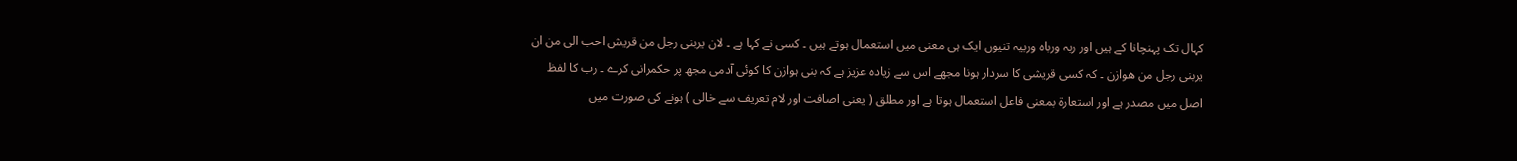کہال تک پہنچانا کے ہیں اور ربہ ورباہ وربیہ تنیوں ایک ہی معنی میں استعمال ہوتے ہیں ۔ کسی نے کہا ہے ۔ لان یربنی رجل من قریش احب الی من ان یربنی رجل من ھوازن ۔ کہ کسی قریشی کا سردار ہونا مجھے اس سے زیادہ عزیز ہے کہ بنی ہوازن کا کوئی آدمی مجھ پر حکمرانی کرے ۔ رب کا لفظ اصل میں مصدر ہے اور استعارۃ بمعنی فاعل استعمال ہوتا ہے اور مطلق ( یعنی اصافت اور لام تعریف سے خالی ) ہونے کی صورت میں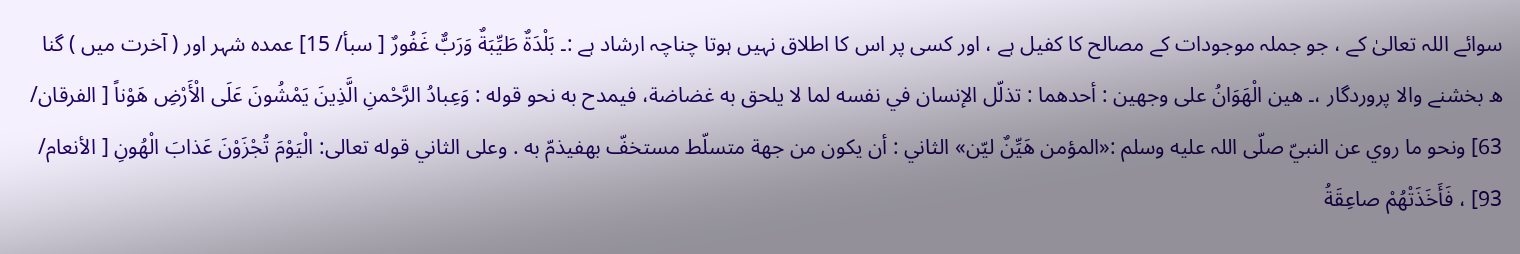سوائے اللہ تعالیٰ کے ، جو جملہ موجودات کے مصالح کا کفیل ہے ، اور کسی پر اس کا اطلاق نہیں ہوتا چناچہ ارشاد ہے :۔ بَلْدَةٌ طَيِّبَةٌ وَرَبٌّ غَفُورٌ [ سبأ/ 15] عمدہ شہر اور ( آخرت میں ) گنا ه بخشنے والا پروردگار ،۔ هين الْهَوَانُ علی وجهين : أحدهما : تذلّل الإنسان في نفسه لما لا يلحق به غضاضة، فيمدح به نحو قوله : وَعِبادُ الرَّحْمنِ الَّذِينَ يَمْشُونَ عَلَى الْأَرْضِ هَوْناً [ الفرقان/ 63] ونحو ما روي عن النبيّ صلّى اللہ عليه وسلم :«المؤمن هَيِّنٌ ليّن» الثاني : أن يكون من جهة متسلّط مستخفّ بهفيذمّ به . وعلی الثاني قوله تعالی: الْيَوْمَ تُجْزَوْنَ عَذابَ الْهُونِ [ الأنعام/ 93] ، فَأَخَذَتْهُمْ صاعِقَةُ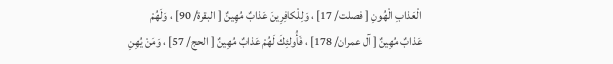الْعَذابِ الْهُونِ [ فصلت/ 17] ، وَلِلْكافِرِينَ عَذابٌ مُهِينٌ [ البقرة/ 90] ، وَلَهُمْ عَذابٌ مُهِينٌ [ آل عمران/ 178] ، فَأُولئِكَ لَهُمْ عَذابٌ مُهِينٌ [ الحج/ 57] ، وَمَنْ يُهِنِ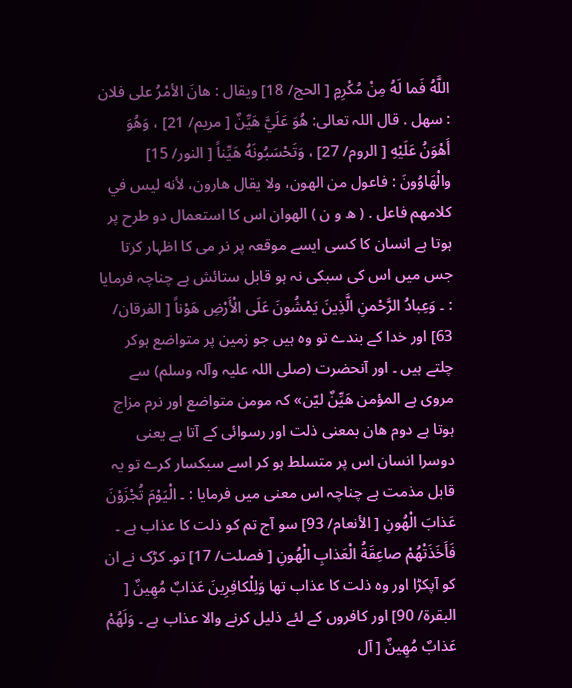اللَّهُ فَما لَهُ مِنْ مُكْرِمٍ [ الحج/ 18] ويقال : هانَ الأمْرُ علی فلان : سهل . قال اللہ تعالی: هُوَ عَلَيَّ هَيِّنٌ [ مریم/ 21] ، وَهُوَ أَهْوَنُ عَلَيْهِ [ الروم/ 27] ، وَتَحْسَبُونَهُ هَيِّناً [ النور/ 15] والْهَاوُونَ : فاعول من الهون، ولا يقال هارون، لأنه ليس في کلامهم فاعل . ( ھ و ن ) الھوان اس کا استعمال دو طرح پر ہوتا ہے انسان کا کسی ایسے موقعہ پر نر می کا اظہار کرتا جس میں اس کی سبکی نہ ہو قابل ستائش ہے چناچہ فرمایا : ۔ وَعِبادُ الرَّحْمنِ الَّذِينَ يَمْشُونَ عَلَى الْأَرْضِ هَوْناً [ الفرقان/ 63] اور خدا کے بندے تو وہ ہیں جو زمین پر متواضع ہوکر چلتے ہیں ۔ اور آنحضرت (صلی اللہ علیہ وآلہ وسلم) سے مروی ہے المؤمن هَيِّنٌ ليّن» کہ مومن متواضع اور نرم مزاج ہوتا ہے دوم ھان بمعنی ذلت اور رسوائی کے آتا ہے یعنی دوسرا انسان اس پر متسلط ہو کر اسے سبکسار کرے تو یہ قابل مذمت ہے چناچہ اس معنی میں فرمایا : ۔ الْيَوْمَ تُجْزَوْنَ عَذابَ الْهُونِ [ الأنعام/ 93] سو آج تم کو ذلت کا عذاب ہے ۔ فَأَخَذَتْهُمْ صاعِقَةُ الْعَذابِ الْهُونِ [ فصلت/ 17] تو۔ کڑک نے ان کو آپکڑا اور وہ ذلت کا عذاب تھا وَلِلْكافِرِينَ عَذابٌ مُهِينٌ [ البقرة/ 90] اور کافروں کے لئے ذلیل کرنے والا عذاب ہے ۔ وَلَهُمْ عَذابٌ مُهِينٌ [ آل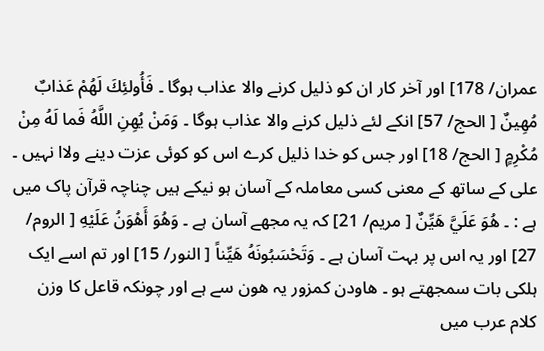عمران/ 178] اور آخر کار ان کو ذلیل کرنے والا عذاب ہوگا ۔ فَأُولئِكَ لَهُمْ عَذابٌ مُهِينٌ [ الحج/ 57] انکے لئے ذلیل کرنے والا عذاب ہوگا ۔ وَمَنْ يُهِنِ اللَّهُ فَما لَهُ مِنْ مُكْرِمٍ [ الحج/ 18] اور جس کو خدا ذلیل کرے اس کو کوئی عزت دینے ولاا نہیں ۔ علی کے ساتھ کے معنی کسی معاملہ کے آسان ہو نیکے ہیں چناچہ قرآن پاک میں ہے : ۔ هُوَ عَلَيَّ هَيِّنٌ [ مریم/ 21] کہ یہ مجھے آسان ہے ۔ وَهُوَ أَهْوَنُ عَلَيْهِ [ الروم/ 27] اور یہ اس پر بہت آسان ہے ۔ وَتَحْسَبُونَهُ هَيِّناً [ النور/ 15] اور تم اسے ایک ہلکی بات سمجھتے ہو ۔ ھاودن کمزور یہ ھون سے ہے اور چونکہ قاعل کا وزن کلام عرب میں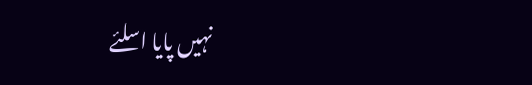نہیں پایا اسلئے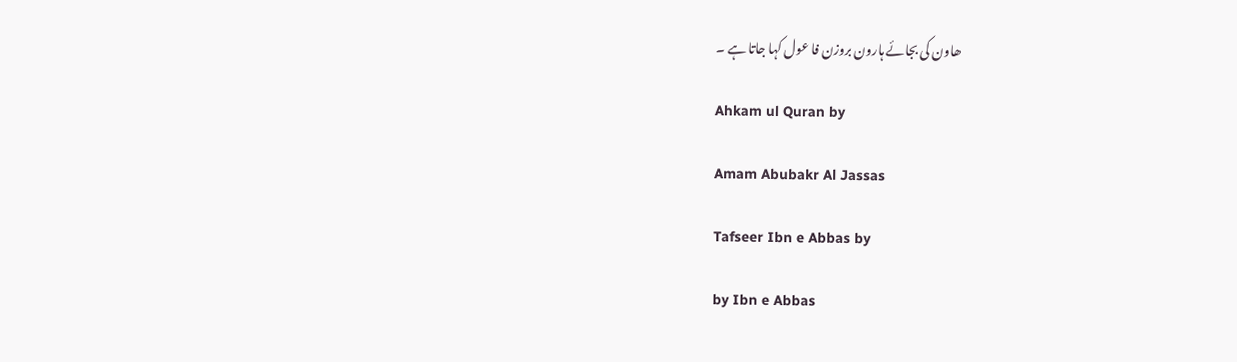ھاون کی بجائے ہارون بروزن فا عول کہا جاتا ہے ۔

Ahkam ul Quran by

Amam Abubakr Al Jassas

Tafseer Ibn e Abbas by

by Ibn e Abbas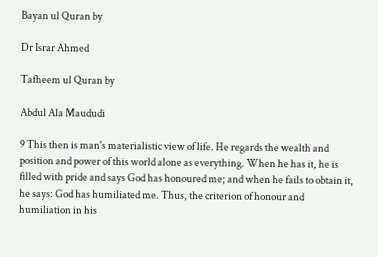Bayan ul Quran by

Dr Israr Ahmed

Tafheem ul Quran by

Abdul Ala Maududi

9 This then is man's materialistic view of life. He regards the wealth and position and power of this world alone as everything. When he has it, he is filled with pride and says God has honoured me; and when he fails to obtain it, he says: God has humiliated me. Thus, the criterion of honour and humiliation in his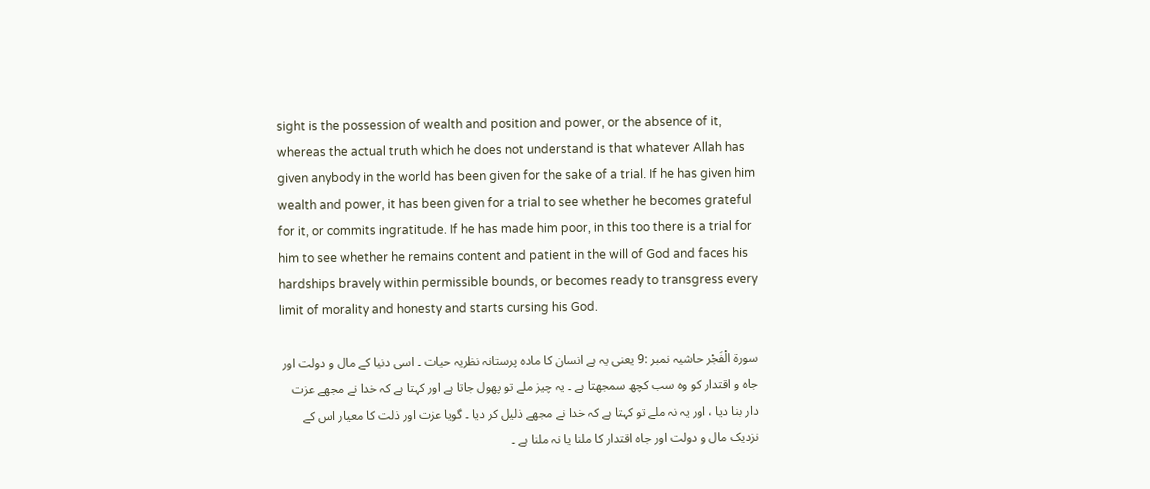sight is the possession of wealth and position and power, or the absence of it, whereas the actual truth which he does not understand is that whatever Allah has given anybody in the world has been given for the sake of a trial. If he has given him wealth and power, it has been given for a trial to see whether he becomes grateful for it, or commits ingratitude. If he has made him poor, in this too there is a trial for him to see whether he remains content and patient in the will of God and faces his hardships bravely within permissible bounds, or becomes ready to transgress every limit of morality and honesty and starts cursing his God.

سورة الْفَجْر حاشیہ نمبر :9 یعنی یہ ہے انسان کا مادہ پرستانہ نظریہ حیات ۔ اسی دنیا کے مال و دولت اور جاہ و اقتدار کو وہ سب کچھ سمجھتا ہے ۔ یہ چیز ملے تو پھول جاتا ہے اور کہتا ہے کہ خدا نے مجھے عزت دار بنا دیا ، اور یہ نہ ملے تو کہتا ہے کہ خدا نے مجھے ذلیل کر دیا ۔ گویا عزت اور ذلت کا معیار اس کے نزدیک مال و دولت اور جاہ اقتدار کا ملنا یا نہ ملنا ہے ۔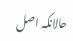حالانکہ اصل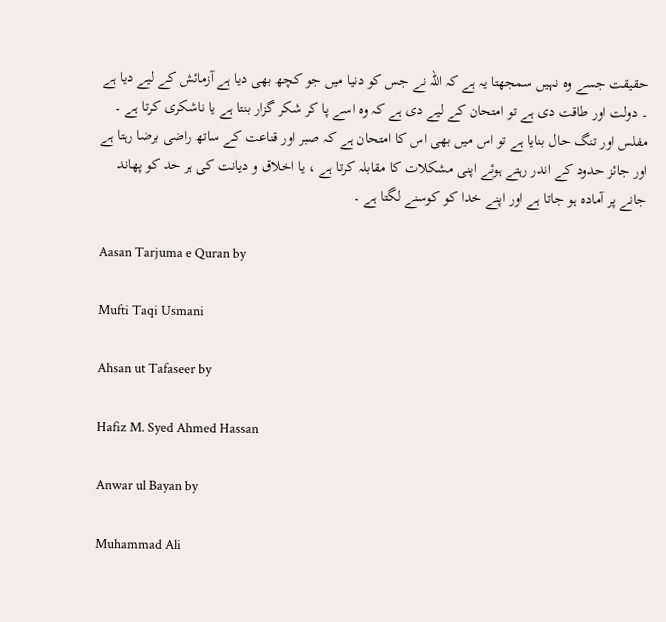حقیقت جسے وہ نہیں سمجھتا یہ ہے کہ اللہ نے جس کو دنیا میں جو کچھ بھی دیا ہے آزمائش کے لیے دیا ہے ۔ دولت اور طاقت دی ہے تو امتحان کے لیے دی ہے کہ وہ اسے پا کر شکر گزار بنتا ہے یا ناشکری کرتا ہے ۔ مفلس اور تنگ حال بنایا ہے تو اس میں بھی اس کا امتحان ہے کہ صبر اور قناعت کے ساتھ راضی برضا رہتا ہے اور جائز حدود کے اندر رہتے ہوئے اپنی مشکلات کا مقابلہ کرتا ہے ، یا اخلاق و دیانت کی ہر حد کو پھاند جانے پر آمادہ ہو جاتا ہے اور اپنے خدا کو کوسنے لگتا ہے ۔

Aasan Tarjuma e Quran by

Mufti Taqi Usmani

Ahsan ut Tafaseer by

Hafiz M. Syed Ahmed Hassan

Anwar ul Bayan by

Muhammad Ali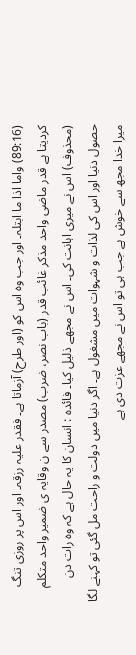(89:16) واما اذا ما ابتلہ۔ اور جب وہ اس کو (اور طرح) آزماتا ہے۔ فقدر علیہ رزقہ۔ اور اس پر روزی تنگ کردیتا ہے قدر ماضی واحد مذکر غائب قدر (باب نصر، ضرب) مصدر سے ن وقایہ ی ضمیر واحد متکلم (محذوف) اس نے میری اہانت کی۔ اس نے مجھے ذلیل کیا۔ فائدہ : انسان کا یہ حال ہے کہ وہ رات دن حصول دنیا اور اس کی لذات و شہوات میں مشغول ہے۔ اگر دنیا میں دولت و راحت مل گئی تو کہنے لگا میرا خدا مجھ سے خوش ہے جب ہی تو اس نے مجھے عزت دی ہے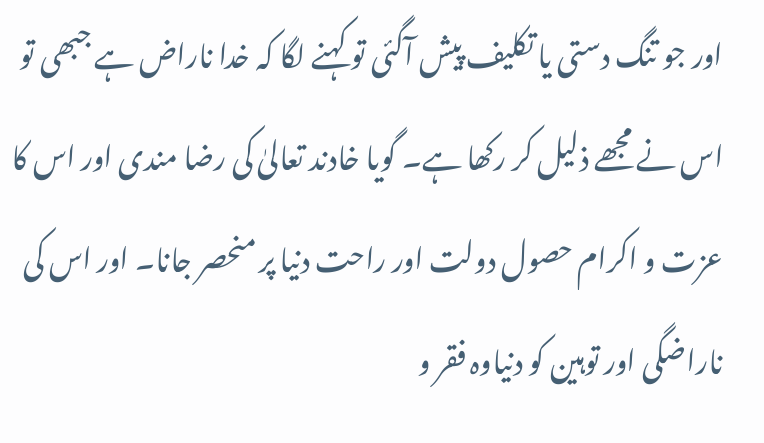اور جو تنگ دستی یا تکلیف پیش آگئی تو کہنے لگا کہ خدا ناراض ہے جبھی تو اس نے مجھے ذلیل کر رکھا ہے۔ گویا خادند تعالیٰ کی رضا مندی اور اس کا عزت و اکرام حصول دولت اور راحت دنیا پر منحصر جانا۔ اور اس کی ناراضگی اور توہین کو دنیاوہ فقر و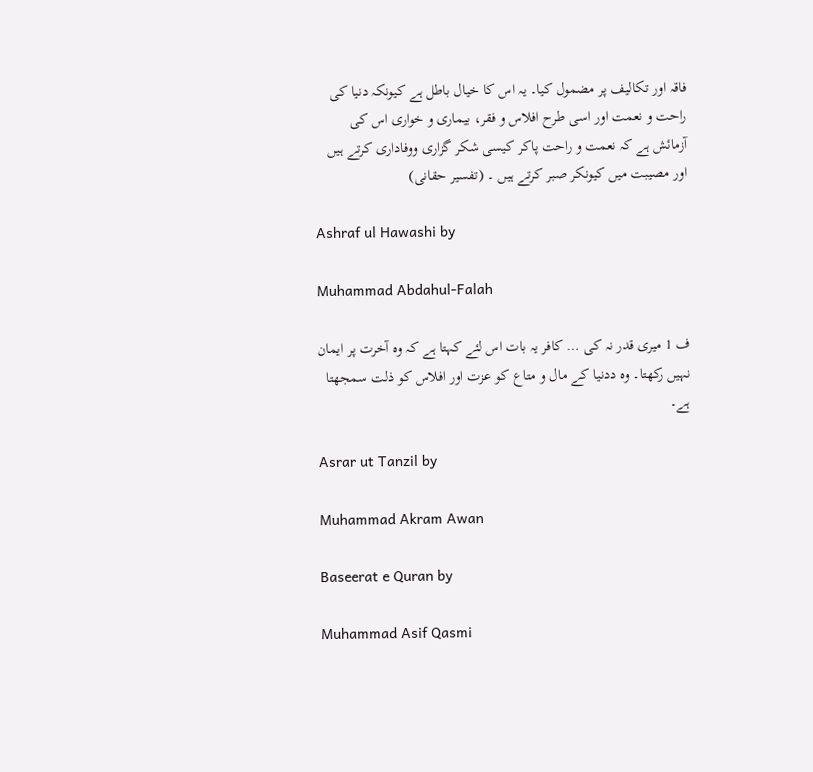فاقہ اور تکالیف پر مضمول کیا۔ یہ اس کا خیال باطل ہے کیونکہ دنیا کی راحت و نعمت اور اسی طرح افلاس و فقر، بیماری و خواری اس کی آزمائش ہے کہ نعمت و راحت پاکر کیسی شکر گزاری ووفاداری کرتے ہیں اور مصیبت میں کیونکر صبر کرتے ہیں ۔ (تفسیر حقانی)

Ashraf ul Hawashi by

Muhammad Abdahul-Falah

ف 1 میری قدر نہ کی … کافر یہ بات اس لئے کہتا ہے کہ وہ آخرت پر ایمان نہیں رکھتا۔ وہ ددنیا کے مال و متاع کو عزت اور افلاس کو ذلت سمجھتا ہے۔

Asrar ut Tanzil by

Muhammad Akram Awan

Baseerat e Quran by

Muhammad Asif Qasmi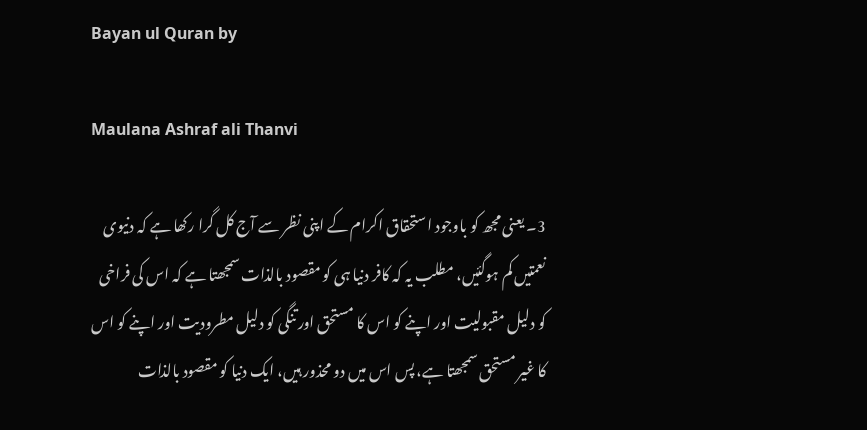Bayan ul Quran by

Maulana Ashraf ali Thanvi

3۔ یعنی مجھ کو باوجود استحقاق اکرام کے اپنی نظر سے آج کل گرا رکھا ہے کہ دنیوی نعمتیں کم ہوگئیں، مطلب یہ کہ کافر دنیا ہی کو مقصود بالذات سمجھتا ہے کہ اس کی فراخی کو دلیل مقبولیت اور اپنے کو اس کا مستحق اور تنگی کو دلیل مطرودیت اور اپنے کو اس کا غیر مستحق سمجھتا ہے، پس اس میں دو محذور ہیں، ایک دنیا کو مقصود بالذات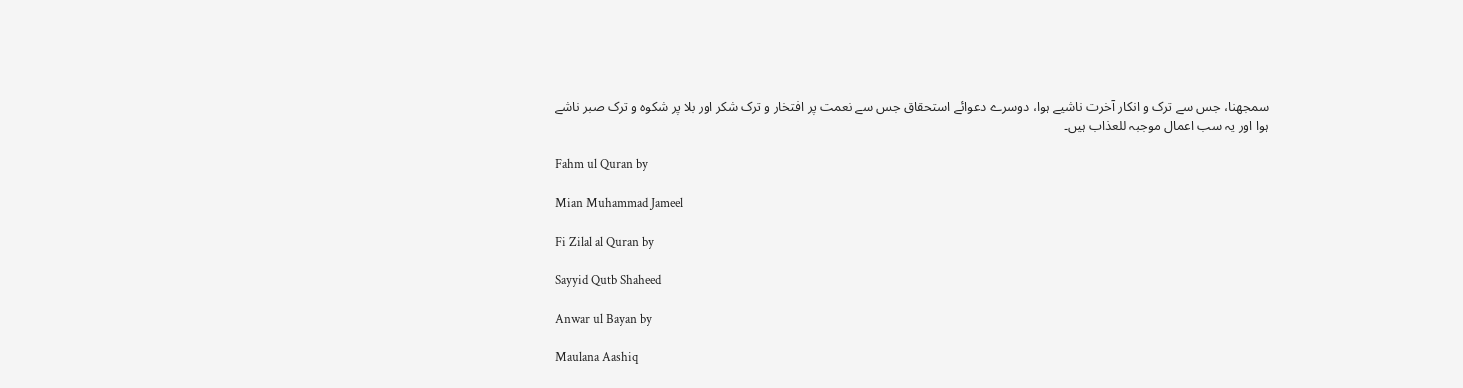سمجھنا، جس سے ترک و انکار آخرت ناشیے ہوا، دوسرے دعوائے استحقاق جس سے نعمت پر افتخار و ترک شکر اور بلا پر شکوہ و ترک صبر ناشے ہوا اور یہ سب اعمال موجبہ للعذاب ہیں۔

Fahm ul Quran by

Mian Muhammad Jameel

Fi Zilal al Quran by

Sayyid Qutb Shaheed

Anwar ul Bayan by

Maulana Aashiq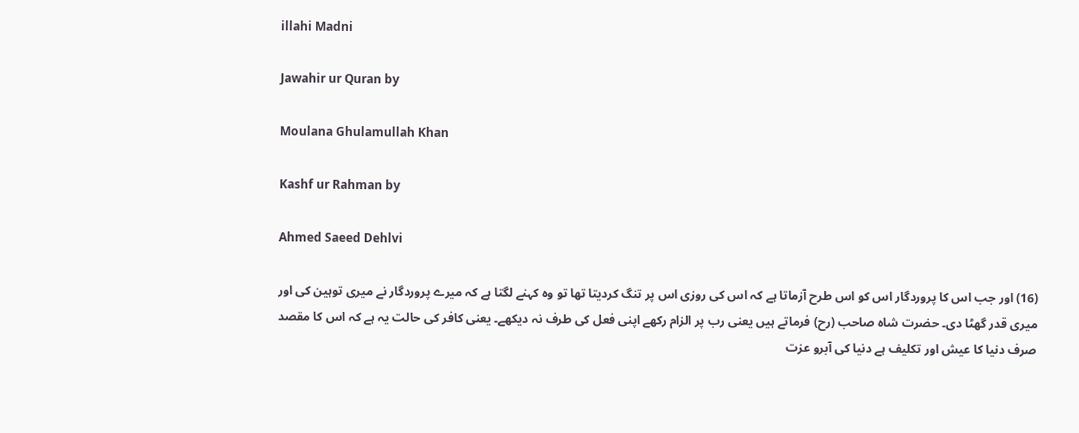illahi Madni

Jawahir ur Quran by

Moulana Ghulamullah Khan

Kashf ur Rahman by

Ahmed Saeed Dehlvi

(16) اور جب اس کا پروردگار اس کو اس طرح آزماتا ہے کہ اس کی روزی اس پر تنگ کردیتا تھا تو وہ کہنے لگتا ہے کہ میرے پروردگار نے میری توہین کی اور میری قدر گھٹا دی۔ حضرت شاہ صاحب (رح) فرماتے ہیں یعنی رب پر الزام رکھے اپنی فعل کی طرف نہ دیکھے۔ یعنی کافر کی حالت یہ ہے کہ اس کا مقصد صرف دنیا کا عیش اور تکلیف ہے دنیا کی آبرو عزت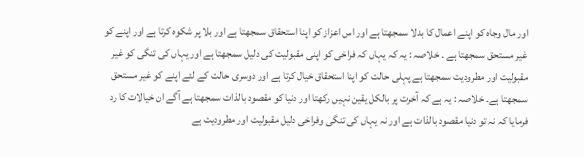اور مال وجاہ کو اپنے اعمال کا بدلا سمجھتا ہے اور اس اعزاز کو اپنا استحقاق سمجھتا ہے اور بلا پر شکوہ کرتا ہے اور اپنے کو غیر مستحق سمجھتا ہے ۔ خلاصہ : یہ کہ یہاں کہ فراخی کو اپنی مقبولیت کی دلیل سمجھتا ہے اور یہاں کی تنگی کو غیر مقبولیت اور مطرودیت سمجھتا ہے پہلی حالت کو اپنا استحقاق خیال کرتا ہے اور دوسری حالت کے لئے اپنے کو غیر مستحق سمجھتا ہے۔ خلاصہ : یہ ہے کہ آخرت پر بالکل یقین نہیں رکھتا اور دنیا کو مقصود بالذات سمجھتا ہے آگے ان خیالات کا رد فرمایا کہ نہ تو دنیا مقصود بالذات ہے اور نہ یہاں کی تنگی وفراخی دلیل مقبولیت اور مطرودیت ہے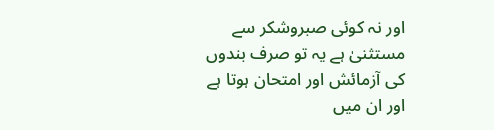اور نہ کوئی صبروشکر سے مستثنیٰ ہے یہ تو صرف بندوں کی آزمائش اور امتحان ہوتا ہے اور ان میں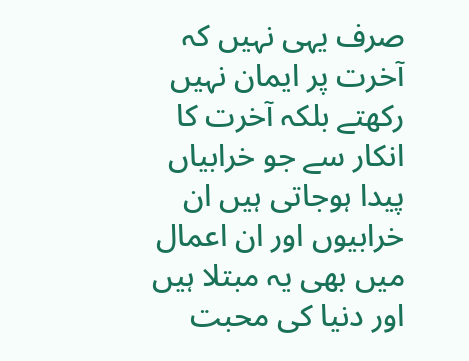صرف یہی نہیں کہ آخرت پر ایمان نہیں رکھتے بلکہ آخرت کا انکار سے جو خرابیاں پیدا ہوجاتی ہیں ان خرابیوں اور ان اعمال میں بھی یہ مبتلا ہیں اور دنیا کی محبت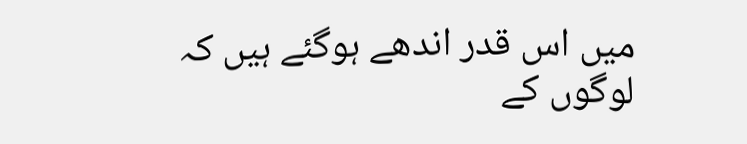میں اس قدر اندھے ہوگئے ہیں کہ لوگوں کے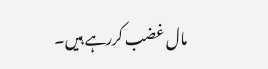مال غضب کررہے ہیں۔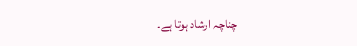چناچہ ارشاد ہوتا ہے۔